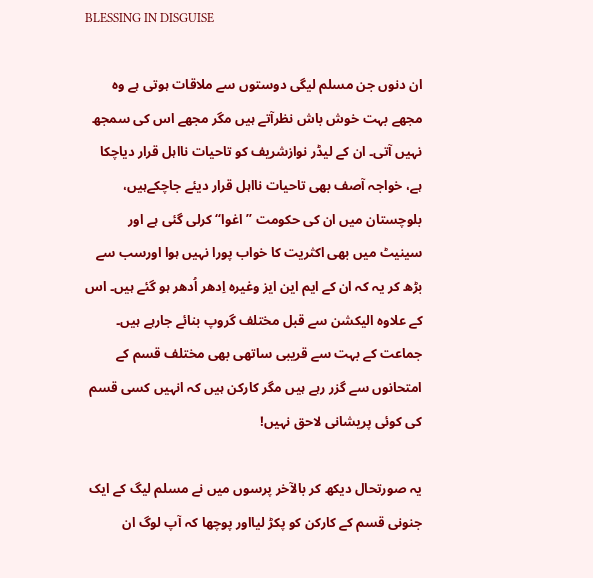BLESSING IN DISGUISE

ان دنوں جن مسلم لیگی دوستوں سے ملاقات ہوتی ہے وہ مجھے بہت خوش باش نظرآتے ہیں مگر مجھے اس کی سمجھ نہیں آتی۔ ان کے لیڈر نوازشریف کو تاحیات نااہل قرار دیاچکا ہے، خواجہ آصف بھی تاحیات نااہل قرار دیئے جاچکےہیں، بلوچستان میں ان کی حکومت ’’اغوا‘‘ کرلی گئی ہے اور سینیٹ میں بھی اکثریت کا خواب پورا نہیں ہوا اورسب سے بڑھ کر یہ کہ ان کے ایم این ایز وغیرہ اِدھر اُدھر ہو گئے ہیں۔ اس کے علاوہ الیکشن سے قبل مختلف گروپ بنائے جارہے ہیں۔ جماعت کے بہت سے قریبی ساتھی بھی مختلف قسم کے امتحانوں سے گزر رہے ہیں مگر کارکن ہیں کہ انہیں کسی قسم کی کوئی پریشانی لاحق نہیں!

یہ صورتحال دیکھ کر بالآخر پرسوں میں نے مسلم لیگ کے ایک جنونی قسم کے کارکن کو پکڑ لیااور پوچھا کہ آپ لوگ ان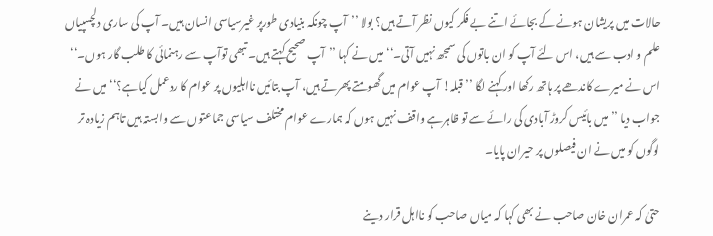حالات میں پریشان ہونے کے بجائے اتنے بے فکر کیوں نظر آتے ہیں؟ بولا ’’آپ چونکہ بنیادی طورپر غیرسیاسی انسان ہیں۔ آپ کی ساری دلچسپیاں علم و ادب سے ہیں، اس لئے آپ کو ان باتوں کی سمجھ نہیں آتی۔‘‘ میں نے کہا ’’آپ صحیح کہتے ہیں۔ تبھی توآپ سے رہنمائی کا طلب گار ہوں۔‘‘ اس نے میرے کاندھے پر ہاتھ رکھا اور کہنے لگا ’’قبلہ! آپ عوام میں گھومتے پھرتے ہیں، آپ بتائیں نااہلیوں پر عوام کا ردعمل کیاہے؟‘‘ میں نے جواب دیا ’’میں بائیس کروڑ آبادی کی رائے سے تو ظاہرہے واقف نہیں ہوں کہ ہمارے عوام مختلف سیاسی جماعتوں سے وابستہ ہیں تاہم زیادہ تر لوگوں کو میں نے ان فیصلوں پر حیران پایا۔

حتیٰ کہ عمران خان صاحب نے بھی کہا کہ میاں صاحب کو نااہل قرار دینے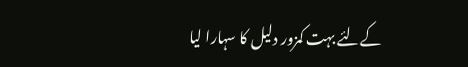کےلئے بہت کمزور دلیل کا سہارا لیا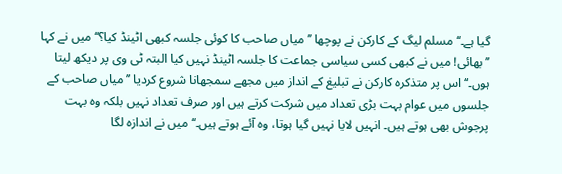گیا ہے۔‘‘ مسلم لیگ کے کارکن نے پوچھا ’’میاں صاحب کا کوئی جلسہ کبھی اٹینڈ کیا؟‘‘ میں نے کہا ’’بھائی! میں نے کبھی کسی سیاسی جماعت کا جلسہ اٹینڈ نہیں کیا البتہ ٹی وی پر دیکھ لیتا ہوں۔‘‘ اس پر متذکرہ کارکن نے تبلیغ کے انداز میں مجھے سمجھانا شروع کردیا ’’میاں صاحب کے جلسوں میں عوام بہت بڑی تعداد میں شرکت کرتے ہیں اور صرف تعداد نہیں بلکہ وہ بہت پرجوش بھی ہوتے ہیں۔ انہیں لایا نہیں گیا ہوتا، وہ آئے ہوتے ہیں۔‘‘ میں نے اندازہ لگا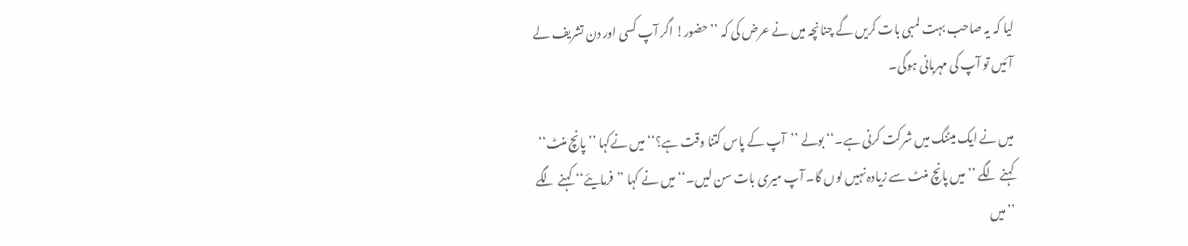لیا کہ یہ صاحب بہت لمبی بات کریں گے چنانچہ میں نے عرض کی کہ ’’حضور! اگر آپ کسی اور دن تشریف لے آئیں تو آپ کی مہربانی ہوگی۔

میں نے ایک میٹنگ میں شرکت کرنی ہے۔‘‘ بولے ’’آپ کے پاس کتنا وقت ہے؟‘‘ میں نےکہا ’’پانچ منٹ‘‘ کہنے لگے ’’میں پانچ منٹ سے زیادہ نہیں لوں گا۔ آپ میری بات سن لیں۔‘‘ میں نے کہا ’’فرمایئے‘‘ کہنے لگے ’’میں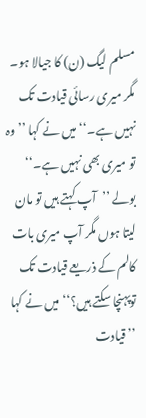مسلم لیگ (ن) کا جیالا ہو۔ مگر میری رسائی قیادت تک نہیں ہے۔‘‘ میں نے کہا ’’وہ تو میری بھی نہیں ہے۔‘‘ بولے ’’آپ کہتے ہیں تو مان لیتا ہوں مگر آپ میری بات کالم کے ذریعے قیادت تک توپہنچا سکتے ہیں؟‘‘ میں نے کہا ’’قیادت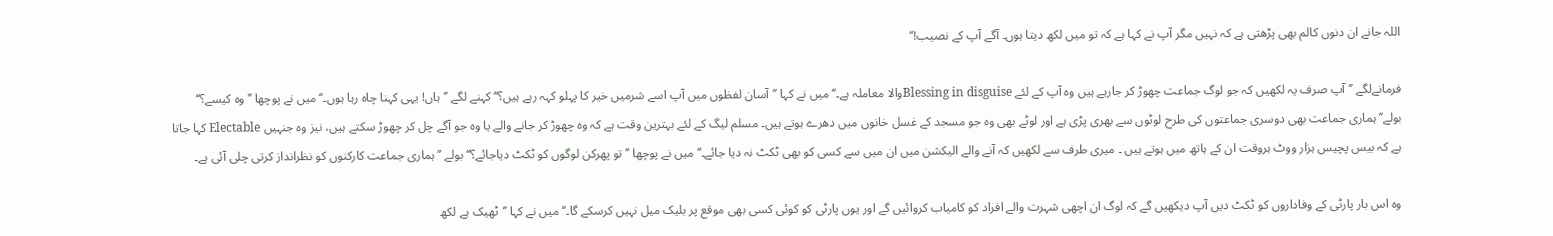اللہ جانے ان دنوں کالم بھی پڑھتی ہے کہ نہیں مگر آپ نے کہا ہے کہ تو میں لکھ دیتا ہوں۔ آگے آپ کے نصیب!‘‘

فرمانےلگے ’’آپ صرف یہ لکھیں کہ جو لوگ جماعت چھوڑ کر جارہے ہیں وہ آپ کے لئے Blessing in disguiseوالا معاملہ ہے۔‘‘ میں نے کہا ’’آسان لفظوں میں آپ اسے شرمیں خیر کا پہلو کہہ رہے ہیں؟‘‘ کہنے لگے ’’ہاں! یہی کہنا چاہ رہا ہوں۔‘‘ میں نے پوچھا ’’وہ کیسے؟‘‘ بولے’’ہماری جماعت بھی دوسری جماعتوں کی طرح لوٹوں سے بھری پڑی ہے اور لوٹے بھی وہ جو مسجد کے غسل خانوں میں دھرے ہوتے ہیں۔ مسلم لیگ کے لئے بہترین وقت ہے کہ وہ چھوڑ کر جانے والے یا وہ جو آگے چل کر چھوڑ سکتے ہیں، نیز وہ جنہیں Electable کہا جاتا ہے کہ بیس پچیس ہزار ووٹ ہروقت ان کے ہاتھ میں ہوتے ہیں ۔ میری طرف سے لکھیں کہ آنے والے الیکشن میں ان میں سے کسی کو بھی ٹکٹ نہ دیا جائے۔‘‘ میں نے پوچھا ’’تو پھرکن لوگوں کو ٹکٹ دیاجائے؟‘‘ بولے ’’ہماری جماعت کارکنوں کو نظرانداز کرتی چلی آئی ہے۔

وہ اس بار پارٹی کے وفاداروں کو ٹکٹ دیں آپ دیکھیں گے کہ لوگ ان اچھی شہرت والے افراد کو کامیاب کروائیں گے اور یوں پارٹی کو کوئی کسی بھی موقع پر بلیک میل نہیں کرسکے گا۔‘‘ میں نے کہا ’’ٹھیک ہے لکھ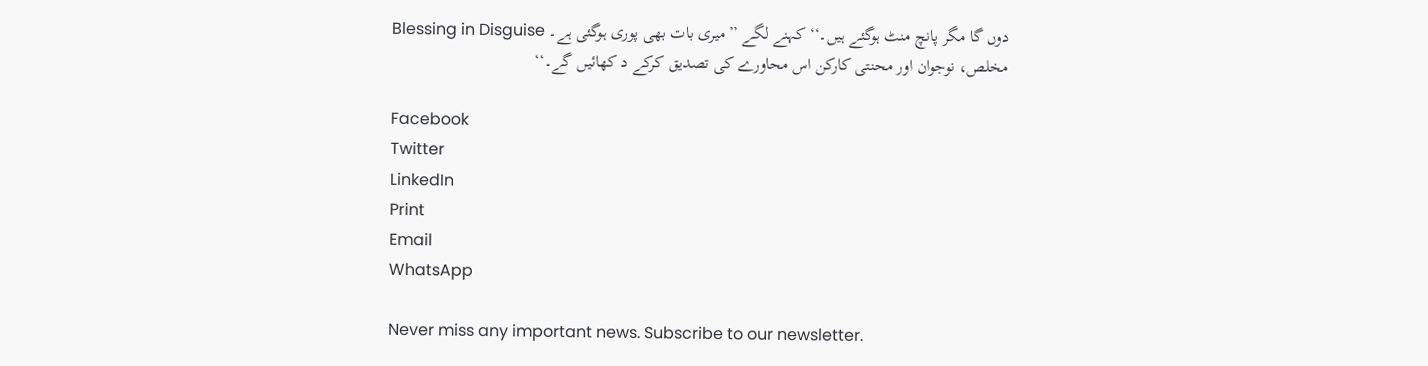دوں گا مگر پانچ منٹ ہوگئے ہیں۔‘‘ کہنے لگے ’’میری بات بھی پوری ہوگئی ہے۔ Blessing in Disguise مخلص، نوجوان اور محنتی کارکن اس محاورے کی تصدیق کرکے د کھائیں گے۔‘‘

Facebook
Twitter
LinkedIn
Print
Email
WhatsApp

Never miss any important news. Subscribe to our newsletter.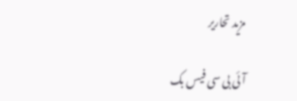مزید تحاریر

آئی بی سی فیس بک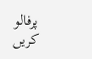پرفالو کریں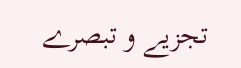تجزیے و تبصرے